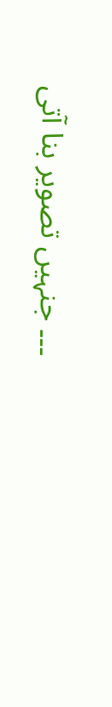۔۔۔ جنہیں تصویر بنا آتی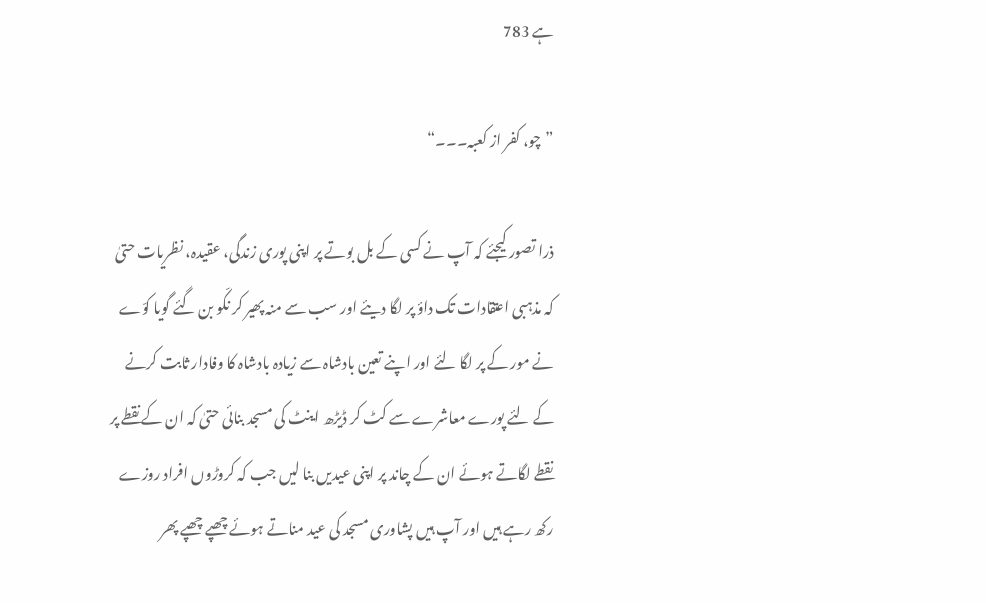ہے 783

”چو، کفر از کعبہ۔۔۔“

ذرا تصور کیجئے کہ آپ نے کسی کے بل بوتے پر اپنی پوری زندگی، عقیدہ، نظریات حتیٰ کہ مذہبی اعتقادات تک داؤ پر لگا دیئے اور سب سے منہ پھیر کر نکّو بن گئے گویا کوّے نے مور کے پر لگا لئے اور اپنے تعین بادشاہ سے زیادہ بادشاہ کا وفادار ثابت کرنے کے لئے پورے معاشرے سے کٹ کر ڈیڑھ اینٹ کی مسجد بنائی حتیٰ کہ ان کے نقطے پر نقطے لگاتے ہوئے ان کے چاند پر اپنی عیدیں بنا لیں جب کہ کروڑوں افراد روزے رکھ رہے ہیں اور آپ ہیں پشاوری مسجد کی عید مناتے ہوئے چھپے چھپے پھر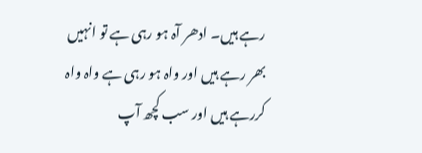رہے ہیں۔ ادھر آہ ہو رہی ہے تو انہیں بھر رہے ہیں اور واہ ہو رہی ہے واہ واہ کررہے ہیں اور سب کچھ آپ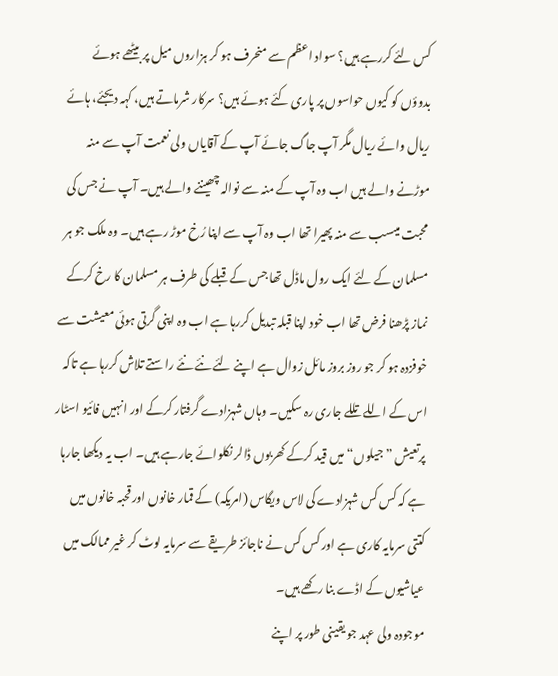کس لئے کررہے ہیں؟ سواد اعظم سے منحرف ہو کر ہزاروں میل پر بیٹھے ہوئے بدوؤں کو کیوں حواسوں پر پاری کئے ہوئے ہیں؟ سرکار شرماتے ہیں، کہہ دیجئے، ہائے ریال وائے ریال مگر آپ جاگ جائے آپ کے آقایاں ولی نعمت آپ سے منہ موڑنے والے ہیں اب وہ آپ کے منہ سے نوالہ چھیننے والے ہیں۔ آپ نے جس کی محبت میںسب سے منہ پھیرا تھا اب وہ آپ سے اپنا رُخ موڑ رہے ہیں۔ وہ ملک جو ہر مسلمان کے لئے ایک رول ماڈل تھا جس کے قبلے کی طرف ہر مسلمان کا رخ کرکے نماز پڑھنا فرض تھا اب خود اپنا قبلہ تبدیل کررہا ہے اب وہ اپنی گرتی ہوئی معیشت سے خوفزدہ ہو کر جو روز بروز مائل زوال ہے اپنے لئے نئے نئے راستے تلاش کررہا ہے تاکہ اس کے اللے تللے جاری رہ سکیں۔ وہاں شہزادے گرفتار کرکے اور انہیں فائیو اسٹار پرتعیش ”جیلوں“ میں قید کرکے کھربوں ڈالر نکلوائے جارہے ہیں۔ اب یہ دیکھا جارہا ہے کہ کس کس شہزادے کی لاس ویگاس (امریکہ) کے قمار خانوں اور قحبہ خانوں میں کتتی سرمایہ کاری ہے اور کس کس نے ناجائز طریقے سے سرمایہ لوٹ کر غیر ممالک میں عیاشیوں کے اڈے بنا رکھے ہیں۔
موجودہ ولی عہد جو یقینی طور پر اپنے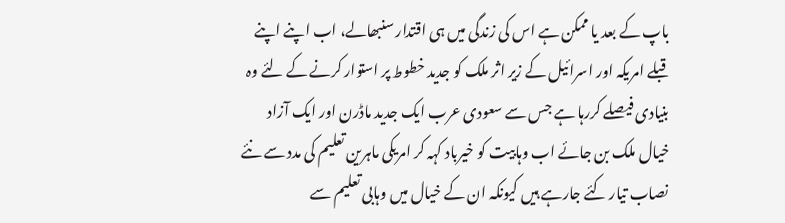باپ کے بعد یا ممکن ہے اس کی زندگی میں ہی اقتدار سنبھالے، اب اپنے اپنے قبلے امریکہ اور اسرائیل کے زیر اثر ملک کو جدید خطوط پر استوار کرنے کے لئے وہ بنیادی فیصلے کررہا ہے جس سے سعودی عرب ایک جدید ماڈرن اور ایک آزاد خیال ملک بن جائے اب وہابیت کو خیرباد کہہ کر امریکی ماہرین تعلیم کی مدد سے نئے نصاب تیار کئے جارہے ہیں کیونکہ ان کے خیال میں وہابی تعلیم سے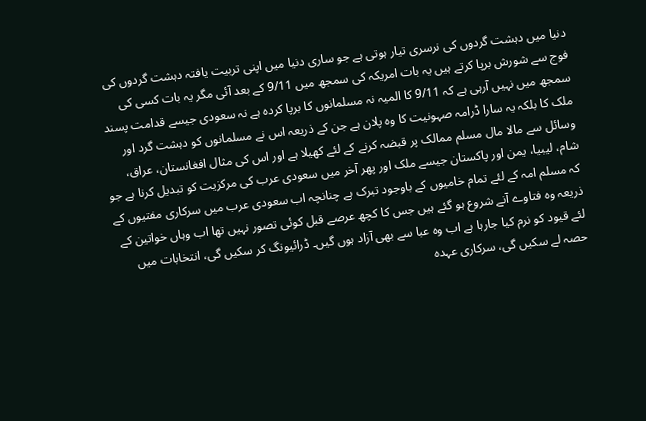دنیا میں دہشت گردوں کی نرسری تیار ہوتی ہے جو ساری دنیا میں اپنی تربیت یافتہ دہشت گردوں کی فوج سے شورش برپا کرتے ہیں یہ بات امریکہ کی سمجھ میں 9/11 کے بعد آئی مگر یہ بات کسی کی سمجھ میں نہیں آرہی ہے کہ 9/11 کا المیہ نہ مسلمانوں کا برپا کردہ ہے نہ سعودی جیسے قدامت پسند ملک کا بلکہ یہ سارا ڈرامہ صہونیت کا وہ پلان ہے جن کے ذریعہ اس نے مسلمانوں کو دہشت گرد اور وسائل سے مالا مال مسلم ممالک پر قبضہ کرنے کے لئے کھیلا ہے اور اس کی مثال افغانستان، عراق، شام، لیبیا، یمن اور پاکستان جیسے ملک اور پھر آخر میں سعودی عرب کی مرکزیت کو تبدیل کرنا ہے جو کہ مسلم امہ کے لئے تمام خامیوں کے باوجود تبرک ہے چنانچہ اب سعودی عرب میں سرکاری مفتیوں کے ذریعہ وہ فتاوے آنے شروع ہو گئے ہیں جس کا کچھ عرصے قبل کوئی تصور نہیں تھا اب وہاں خواتین کے لئے قیود کو نرم کیا جارہا ہے اب وہ عبا سے بھی آزاد ہوں گیں۔ ڈرائیونگ کر سکیں گی، انتخابات میں حصہ لے سکیں گی، سرکاری عہدہ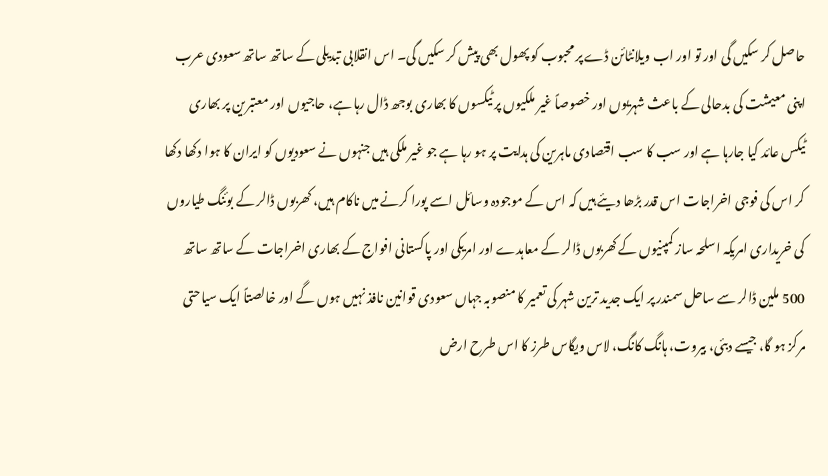حاصل کر سکیں گی اور تو اور اب ویلانٹائن ڈے پر محبوب کو پھول بھی پیش کر سکیں گی۔ اس انقلابی تبدیلی کے ساتھ ساتھ سعودی عرب اپنی معیشت کی بدحالی کے باعث شہریوں اور خصوصاً غیر ملکیوں پر ٹیکسوں کا بھاری بوجھ ڈال رہا ہے، حاجیوں اور معتبرین پر بھاری ٹیکس عائد کیا جارہا ہے اور سب کا سب اقتصادی ماہرین کی ہدایت پر ہو رہا ہے جو غیر ملکی ہیں جنہوں نے سعودیوں کو ایران کا ہوا دکھا دکھا کر اس کی فوجی اخراجات اس قدر بڑھا دیئے ہیں کہ اس کے موجودہ وسائل اسے پورا کرنے میں ناکام ہیں، کھربوں ڈالر کے بوئنگ طیاروں کی خریداری امریکہ اسلحہ ساز کمپنیوں کے کھربوں ڈالر کے معاہدے اور امریکی اور پاکستانی افواج کے بھاری اخراجات کے ساتھ ساتھ 500 ملین ڈالر سے ساحل سمندر پر ایک جدید ترین شہر کی تعمیر کا منصوبہ جہاں سعودی قوانین نافذ نہیں ہوں گے اور خالصتاً ایک سیاحتی مرکز ہو گا، جیسے دبئی، بیروت، ہانگ کانگ، لاس ویگاس طرز کا اس طرح ارض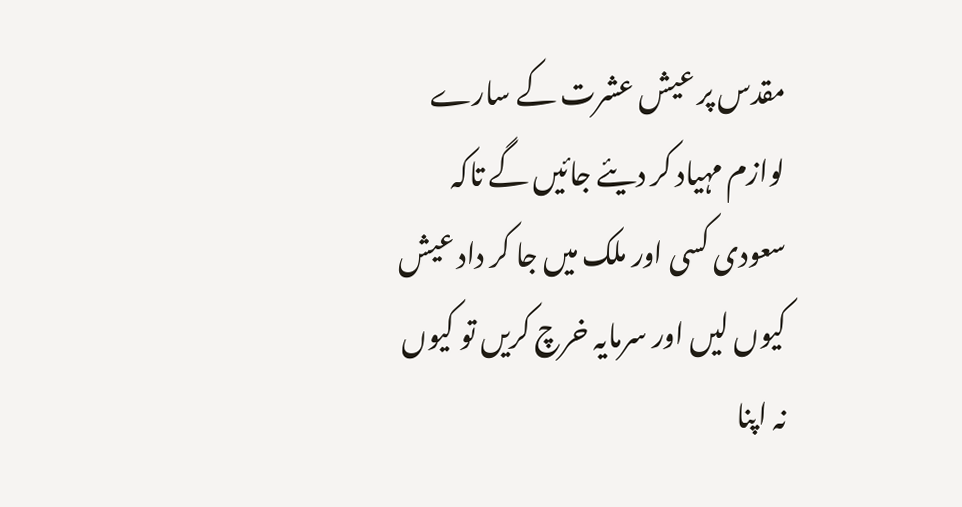مقدس پر عیش عشرت کے سارے لوازم مہیاد کر دیئے جائیں گے تاکہ سعودی کسی اور ملک میں جا کر داد عیش کیوں لیں اور سرمایہ خرچ کریں تو کیوں نہ اپنا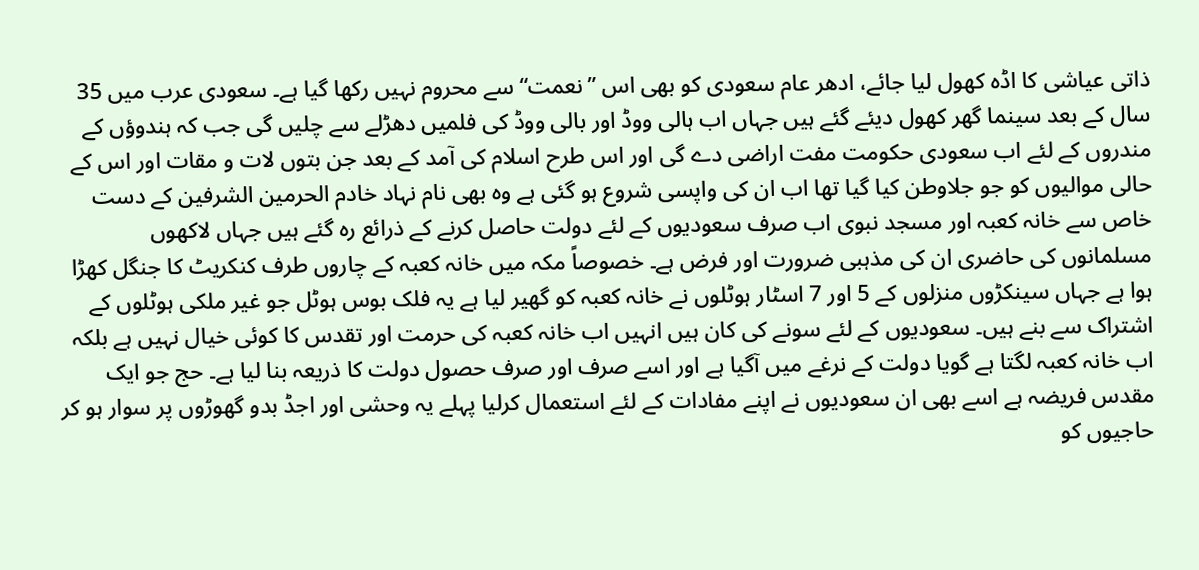ذاتی عیاشی کا اڈہ کھول لیا جائے، ادھر عام سعودی کو بھی اس ”نعمت“ سے محروم نہیں رکھا گیا ہے۔ سعودی عرب میں 35 سال کے بعد سینما گھر کھول دیئے گئے ہیں جہاں اب ہالی ووڈ اور بالی ووڈ کی فلمیں دھڑلے سے چلیں گی جب کہ ہندوؤں کے مندروں کے لئے اب سعودی حکومت مفت اراضی دے گی اور اس طرح اسلام کی آمد کے بعد جن بتوں لات و مقات اور اس کے حالی موالیوں کو جو جلاوطن کیا گیا تھا اب ان کی واپسی شروع ہو گئی ہے وہ بھی نام نہاد خادم الحرمین الشرفین کے دست خاص سے خانہ کعبہ اور مسجد نبوی اب صرف سعودیوں کے لئے دولت حاصل کرنے کے ذرائع رہ گئے ہیں جہاں لاکھوں مسلمانوں کی حاضری ان کی مذہبی ضرورت اور فرض ہے۔ خصوصاً مکہ میں خانہ کعبہ کے چاروں طرف کنکریٹ کا جنگل کھڑا ہوا ہے جہاں سینکڑوں منزلوں کے 5 اور 7 اسٹار ہوٹلوں نے خانہ کعبہ کو گھیر لیا ہے یہ فلک بوس ہوٹل جو غیر ملکی ہوٹلوں کے اشتراک سے بنے ہیں۔ سعودیوں کے لئے سونے کی کان ہیں انہیں اب خانہ کعبہ کی حرمت اور تقدس کا کوئی خیال نہیں ہے بلکہ اب خانہ کعبہ لگتا ہے گویا دولت کے نرغے میں آگیا ہے اور اسے صرف اور صرف حصول دولت کا ذریعہ بنا لیا ہے۔ حج جو ایک مقدس فریضہ ہے اسے بھی ان سعودیوں نے اپنے مفادات کے لئے استعمال کرلیا پہلے یہ وحشی اور اجڈ بدو گھوڑوں پر سوار ہو کر حاجیوں کو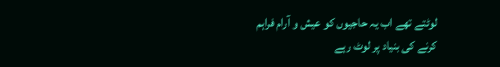لوٹتے تھے اب یہ حاجیوں کو عیش و آرام فراہم کرنے کی بنیاد پر لوٹ رہے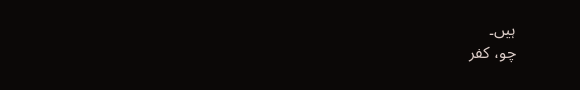ہیں۔
چو، کفر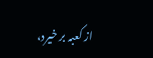از کعبہ بر خیرد،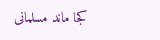کجا ماند مسلمانی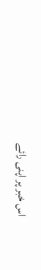اس خبر پر اپنی رائے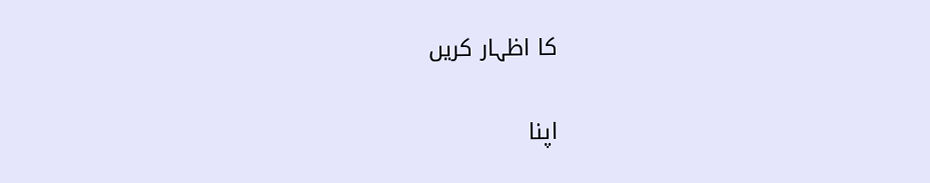کا اظہار کریں

اپنا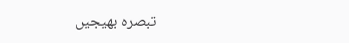تبصرہ بھیجیں